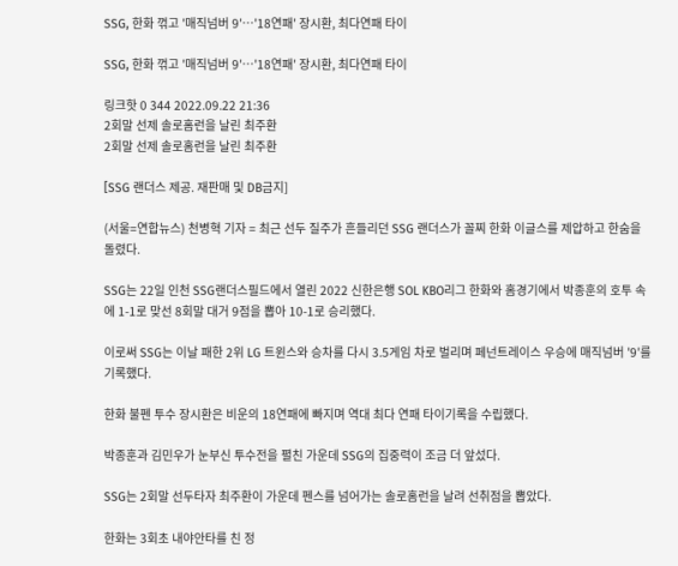SSG, 한화 꺾고 '매직넘버 9'…'18연패' 장시환, 최다연패 타이

SSG, 한화 꺾고 '매직넘버 9'…'18연패' 장시환, 최다연패 타이

링크핫 0 344 2022.09.22 21:36
2회말 선제 솔로홈런을 날린 최주환
2회말 선제 솔로홈런을 날린 최주환

[SSG 랜더스 제공. 재판매 및 DB금지]

(서울=연합뉴스) 천병혁 기자 = 최근 선두 질주가 흔들리던 SSG 랜더스가 꼴찌 한화 이글스를 제압하고 한숨을 돌렸다.

SSG는 22일 인천 SSG랜더스필드에서 열린 2022 신한은행 SOL KBO리그 한화와 홈경기에서 박종훈의 호투 속에 1-1로 맞선 8회말 대거 9점을 뽑아 10-1로 승리했다.

이로써 SSG는 이날 패한 2위 LG 트윈스와 승차를 다시 3.5게임 차로 벌리며 페넌트레이스 우승에 매직넘버 '9'를 기록했다.

한화 불펜 투수 장시환은 비운의 18연패에 빠지며 역대 최다 연패 타이기록을 수립했다.

박종훈과 김민우가 눈부신 투수전을 펼친 가운데 SSG의 집중력이 조금 더 앞섰다.

SSG는 2회말 선두타자 최주환이 가운데 펜스를 넘어가는 솔로홈런을 날려 선취점을 뽑았다.

한화는 3회초 내야안타를 친 정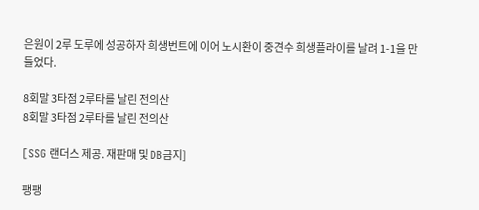은원이 2루 도루에 성공하자 희생번트에 이어 노시환이 중견수 희생플라이를 날려 1-1을 만들었다.

8회말 3타점 2루타를 날린 전의산
8회말 3타점 2루타를 날린 전의산

[SSG 랜더스 제공. 재판매 및 DB금지]

팽팽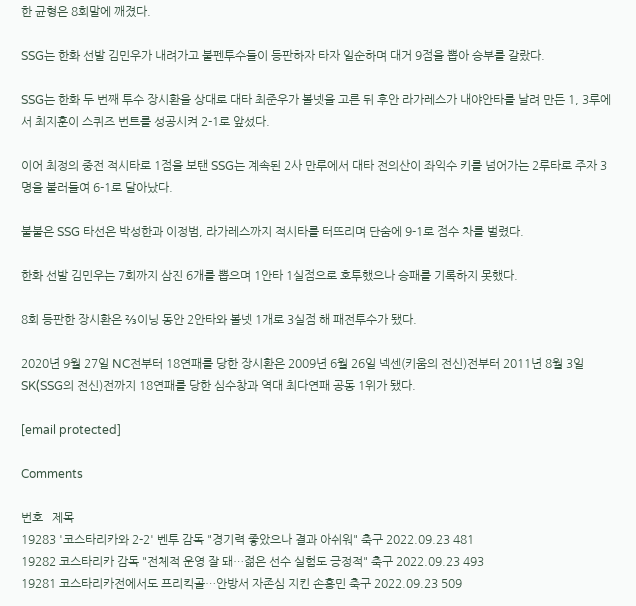한 균형은 8회말에 깨졌다.

SSG는 한화 선발 김민우가 내려가고 불펜투수들이 등판하자 타자 일순하며 대거 9점을 뽑아 승부를 갈랐다.

SSG는 한화 두 번째 투수 장시환을 상대로 대타 최준우가 볼넷을 고른 뒤 후안 라가레스가 내야안타를 날려 만든 1, 3루에서 최지훈이 스퀴즈 번트를 성공시켜 2-1로 앞섰다.

이어 최정의 중전 적시타로 1점을 보탠 SSG는 계속된 2사 만루에서 대타 전의산이 좌익수 키를 넘어가는 2루타로 주자 3명을 불러들여 6-1로 달아났다.

불붙은 SSG 타선은 박성한과 이정범, 라가레스까지 적시타를 터뜨리며 단숨에 9-1로 점수 차를 벌렸다.

한화 선발 김민우는 7회까지 삼진 6개를 뽑으며 1안타 1실점으로 호투했으나 승패를 기록하지 못했다.

8회 등판한 장시환은 ⅔이닝 동안 2안타와 볼넷 1개로 3실점 해 패전투수가 됐다.

2020년 9월 27일 NC전부터 18연패를 당한 장시환은 2009년 6월 26일 넥센(키움의 전신)전부터 2011년 8월 3일 SK(SSG의 전신)전까지 18연패를 당한 심수창과 역대 최다연패 공동 1위가 됐다.

[email protected]

Comments

번호   제목
19283 '코스타리카와 2-2' 벤투 감독 "경기력 좋았으나 결과 아쉬워" 축구 2022.09.23 481
19282 코스타리카 감독 "전체적 운영 잘 돼…젊은 선수 실험도 긍정적" 축구 2022.09.23 493
19281 코스타리카전에서도 프리킥골…안방서 자존심 지킨 손흥민 축구 2022.09.23 509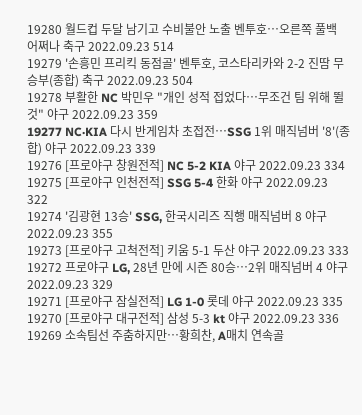19280 월드컵 두달 남기고 수비불안 노출 벤투호…오른쪽 풀백 어쩌나 축구 2022.09.23 514
19279 '손흥민 프리킥 동점골' 벤투호, 코스타리카와 2-2 진땀 무승부(종합) 축구 2022.09.23 504
19278 부활한 NC 박민우 "개인 성적 접었다…무조건 팀 위해 뛸 것" 야구 2022.09.23 359
19277 NC·KIA 다시 반게임차 초접전…SSG 1위 매직넘버 '8'(종합) 야구 2022.09.23 339
19276 [프로야구 창원전적] NC 5-2 KIA 야구 2022.09.23 334
19275 [프로야구 인천전적] SSG 5-4 한화 야구 2022.09.23 322
19274 '김광현 13승' SSG, 한국시리즈 직행 매직넘버 8 야구 2022.09.23 355
19273 [프로야구 고척전적] 키움 5-1 두산 야구 2022.09.23 333
19272 프로야구 LG, 28년 만에 시즌 80승…2위 매직넘버 4 야구 2022.09.23 329
19271 [프로야구 잠실전적] LG 1-0 롯데 야구 2022.09.23 335
19270 [프로야구 대구전적] 삼성 5-3 kt 야구 2022.09.23 336
19269 소속팀선 주춤하지만…황희찬, A매치 연속골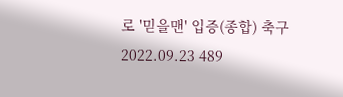로 '믿을맨' 입증(종합) 축구 2022.09.23 489